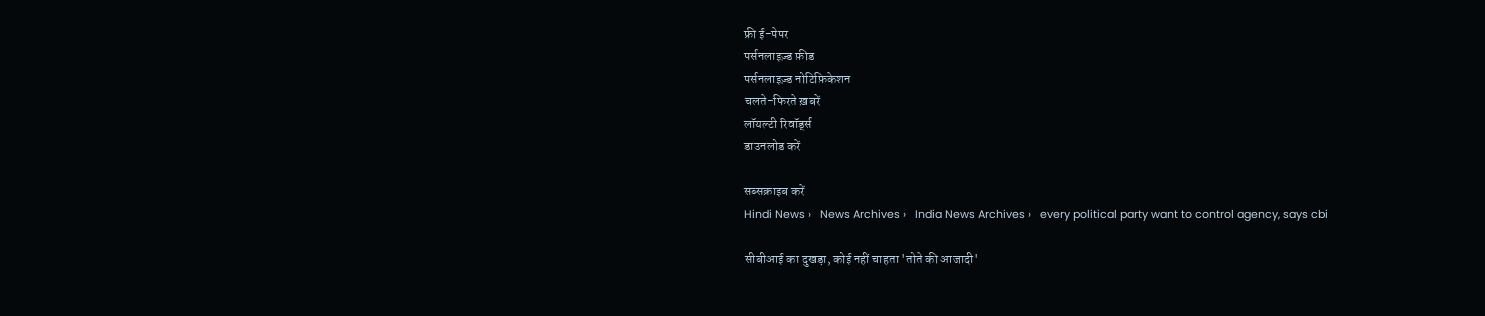फ्री ई-पेपर
पर्सनलाइज़्ड फ़ीड
पर्सनलाइज़्ड नोटिफ़िकेशन
चलते-फिरते ख़बरें
लॉयल्टी रिवॉर्ड्स
डाउनलोड करें

सब्सक्राइब करें
Hindi News ›   News Archives ›   India News Archives ›   every political party want to control agency, says cbi

सीबीआई का दुखड़ा, कोई नहीं चाहता 'तोते की आजादी'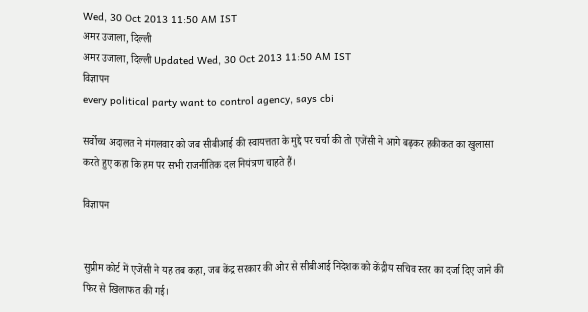Wed, 30 Oct 2013 11:50 AM IST
अमर उजाला, दिल्ली
अमर उजाला, दिल्ली Updated Wed, 30 Oct 2013 11:50 AM IST
विज्ञापन
every political party want to control agency, says cbi

सर्वोच्च अदालत ने मंगलवार को जब सीबीआई की स्वायत्तता के मुद्दे पर चर्चा की तो एजेंसी ने आगे बढ़कर हकीकत का खुलासा करते हुए कहा कि हम पर सभी राजनीतिक दल नियंत्रण चाहते हैं।

विज्ञापन


सुप्रीम कोर्ट में एजेंसी ने यह तब कहा, जब केंद्र सरकार की ओर से सीबीआई निदेशक को केंद्रीय सचिव स्तर का दर्जा दिए जाने की फिर से खिलाफत की गई।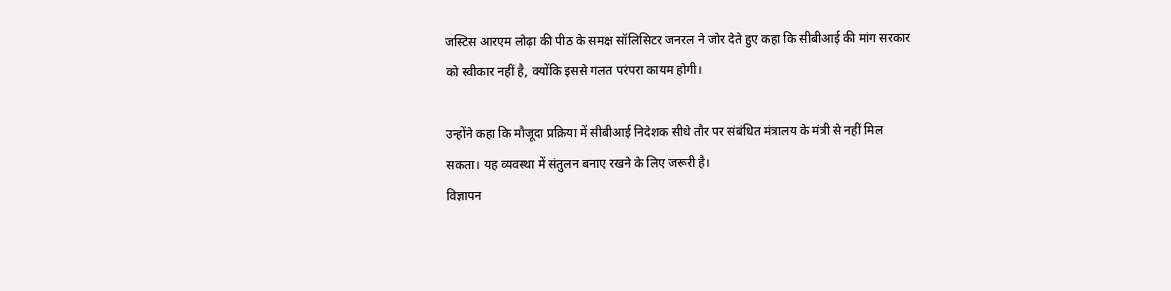जस्टिस आरएम लोढ़ा की पीठ के समक्ष सॉलिसिटर जनरल ने जोर देते हुए कहा कि सीबीआई की मांग सरकार को स्वीकार नहीं है, क्योंकि इससे गलत परंपरा कायम होगी।

उन्होंने कहा कि मौजूदा प्रक्रिया में सीबीआई निदेशक सीधे तौर पर संबंधित मंत्रालय के मंत्री से नहीं मिल सकता। यह व्यवस्था में संतुलन बनाए रखने के लिए जरूरी है।
विज्ञापन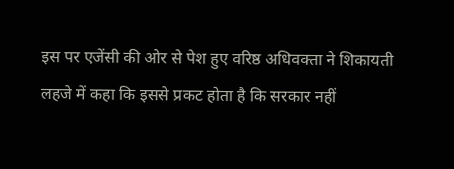इस पर एजेंसी की ओर से पेश हुए वरिष्ठ अधिवक्ता ने शिकायती लहजे में कहा कि इससे प्रकट होता है कि सरकार नहीं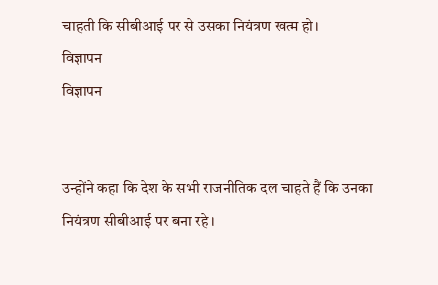चाहती कि सीबीआई पर से उसका नियंत्रण खत्म हो।
विज्ञापन
विज्ञापन


उन्होंने कहा कि देश के सभी राजनीतिक दल चाहते हैं कि उनका नियंत्रण सीबीआई पर बना रहे।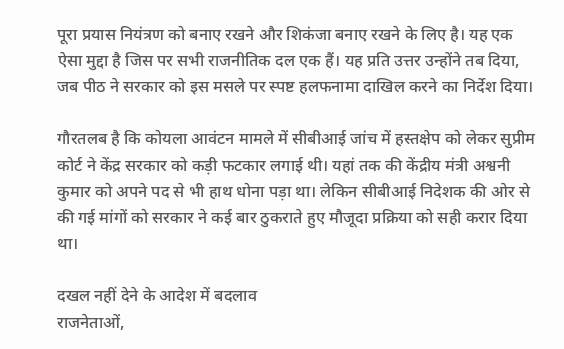पूरा प्रयास नियंत्रण को बनाए रखने और शिकंजा बनाए रखने के लिए है। यह एक ऐसा मुद्दा है जिस पर सभी राजनीतिक दल एक हैं। यह प्रति उत्तर उन्होंने तब दिया, जब पीठ ने सरकार को इस मसले पर स्पष्ट हलफनामा दाखिल करने का निर्देश दिया।

गौरतलब है कि कोयला आवंटन मामले में सीबीआई जांच में हस्तक्षेप को लेकर सुप्रीम कोर्ट ने केंद्र सरकार को कड़ी फटकार लगाई थी। यहां तक की केंद्रीय मंत्री अश्वनी कुमार को अपने पद से भी हाथ धोना पड़ा था। लेकिन सीबीआई निदेशक की ओर से की गई मांगों को सरकार ने कई बार ठुकराते हुए मौजूदा प्रक्रिया को सही करार दिया था।

दखल नहीं देने के आदेश में बदलाव
राजनेताओं,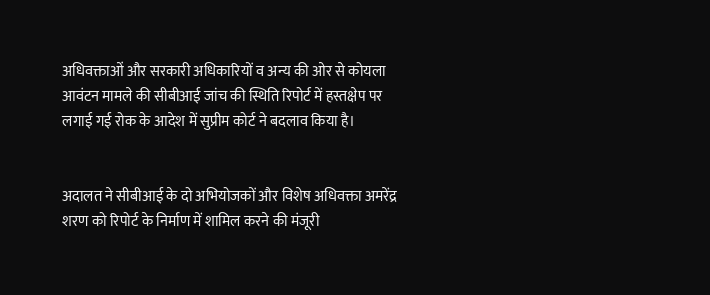अधिवक्ताओं और सरकारी अधिकारियों व अन्य की ओर से कोयला आवंटन मामले की सीबीआई जांच की स्थिति रिपोर्ट में हस्तक्षेप पर लगाई गई रोक के आदेश में सुप्रीम कोर्ट ने बदलाव किया है।


अदालत ने सीबीआई के दो अभियोजकों और विशेष अधिवक्ता अमरेंद्र शरण को रिपोर्ट के निर्माण में शामिल करने की मंजूरी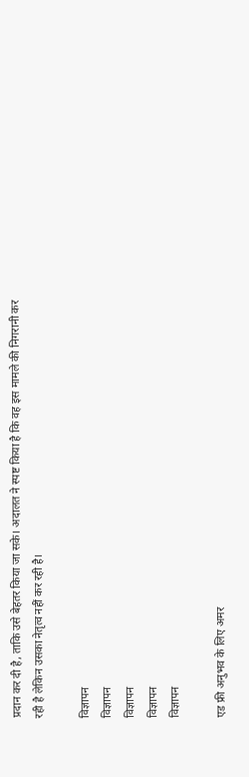प्रदान कर दी है, ताकि उसे बेहतर किया जा सके। अदालत ने स्पष्ट किया है कि वह इस मामले की निगरानी कर रही है लेकिन उसका नेतृत्व नहीं कर रही है।

विज्ञापन
विज्ञापन
विज्ञापन
विज्ञापन
विज्ञापन

एड फ्री अनुभव के लिए अमर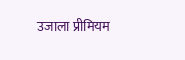उजाला प्रीमियम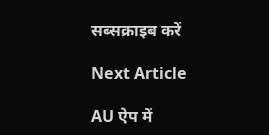सब्सक्राइब करें

Next Article

AU ऐप में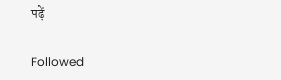पढ़ें

Followed